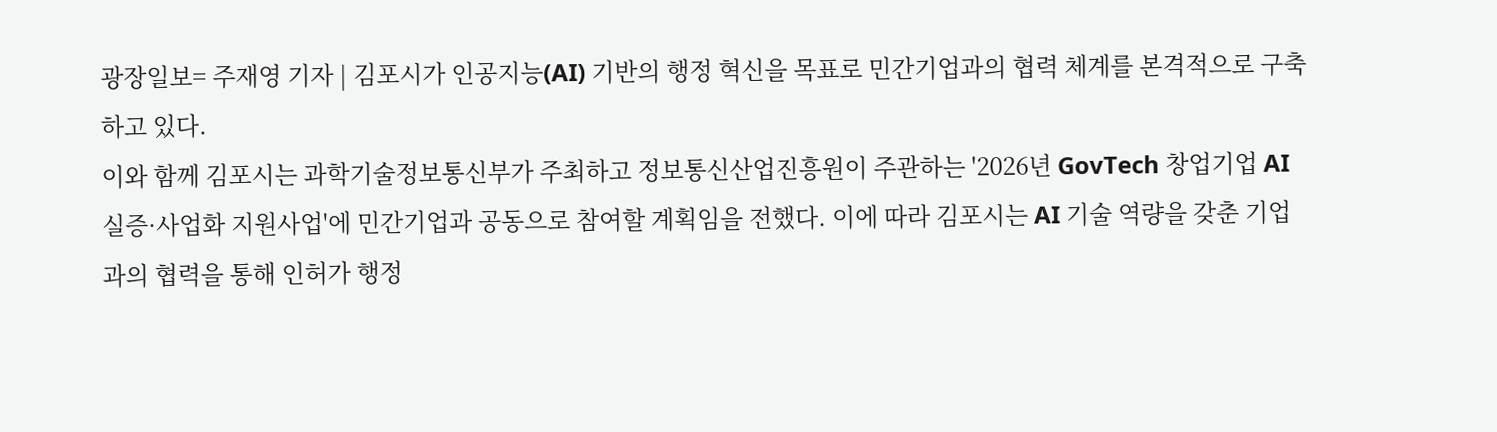광장일보= 주재영 기자 | 김포시가 인공지능(AI) 기반의 행정 혁신을 목표로 민간기업과의 협력 체계를 본격적으로 구축하고 있다.
이와 함께 김포시는 과학기술정보통신부가 주최하고 정보통신산업진흥원이 주관하는 '2026년 GovTech 창업기업 AI 실증·사업화 지원사업'에 민간기업과 공동으로 참여할 계획임을 전했다. 이에 따라 김포시는 AI 기술 역량을 갖춘 기업과의 협력을 통해 인허가 행정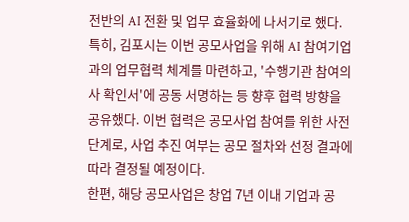전반의 AI 전환 및 업무 효율화에 나서기로 했다.
특히, 김포시는 이번 공모사업을 위해 AI 참여기업과의 업무협력 체계를 마련하고, '수행기관 참여의사 확인서'에 공동 서명하는 등 향후 협력 방향을 공유했다. 이번 협력은 공모사업 참여를 위한 사전 단계로, 사업 추진 여부는 공모 절차와 선정 결과에 따라 결정될 예정이다.
한편, 해당 공모사업은 창업 7년 이내 기업과 공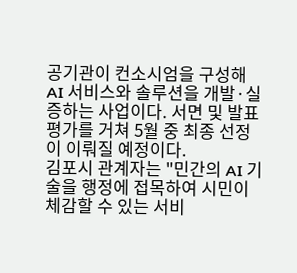공기관이 컨소시엄을 구성해 AI 서비스와 솔루션을 개발·실증하는 사업이다. 서면 및 발표평가를 거쳐 5월 중 최종 선정이 이뤄질 예정이다.
김포시 관계자는 "민간의 AI 기술을 행정에 접목하여 시민이 체감할 수 있는 서비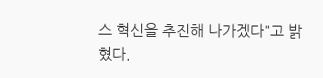스 혁신을 추진해 나가겠다"고 밝혔다.